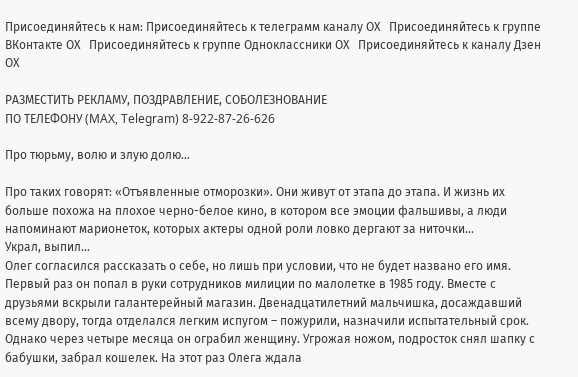Присоединяйтесь к нам: Присоединяйтесь к телеграмм каналу ОХ   Присоединяйтесь к группе ВКонтакте ОХ   Присоединяйтесь к группе Одноклассники ОХ   Присоединяйтесь к каналу Дзен ОХ

РАЗМЕСТИТЬ РЕКЛАМУ, ПОЗДРАВЛЕНИЕ, СОБОЛЕЗНОВАНИЕ
ПО ТЕЛЕФОНУ (MAX, Telegram) 8-922-87-26-626

Про тюрьму, волю и злую долю…

Про таких говорят: «Отъявленные отморозки». Они живут от этапа до этапа. И жизнь их больше похожа на плохое черно-белое кино, в котором все эмоции фальшивы, а люди напоминают марионеток, которых актеры одной роли ловко дергают за ниточки…
Украл, выпил…
Олег согласился рассказать о себе, но лишь при условии, что не будет названо его имя. Первый раз он попал в руки сотрудников милиции по малолетке в 1985 году. Вместе с друзьями вскрыли галантерейный магазин. Двенадцатилетний мальчишка, досаждавший всему двору, тогда отделался легким испугом – пожурили, назначили испытательный срок. Однако через четыре месяца он ограбил женщину. Угрожая ножом, подросток снял шапку с бабушки, забрал кошелек. На этот раз Олега ждала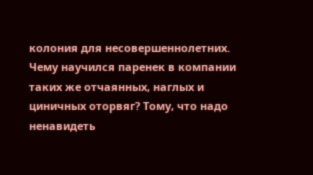колония для несовершеннолетних. Чему научился паренек в компании таких же отчаянных, наглых и циничных оторвяг? Тому, что надо ненавидеть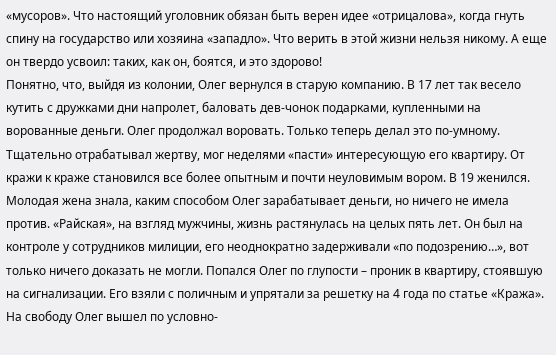«мусоров». Что настоящий уголовник обязан быть верен идее «отрицалова», когда гнуть спину на государство или хозяина «западло». Что верить в этой жизни нельзя никому. А еще он твердо усвоил: таких, как он, боятся, и это здорово!
Понятно, что, выйдя из колонии, Олег вернулся в старую компанию. В 17 лет так весело кутить с дружками дни напролет, баловать дев-чонок подарками, купленными на ворованные деньги. Олег продолжал воровать. Только теперь делал это по-умному. Тщательно отрабатывал жертву, мог неделями «пасти» интересующую его квартиру. От кражи к краже становился все более опытным и почти неуловимым вором. В 19 женился. Молодая жена знала, каким способом Олег зарабатывает деньги, но ничего не имела против. «Райская», на взгляд мужчины, жизнь растянулась на целых пять лет. Он был на контроле у сотрудников милиции, его неоднократно задерживали «по подозрению…», вот только ничего доказать не могли. Попался Олег по глупости – проник в квартиру, стоявшую на сигнализации. Его взяли с поличным и упрятали за решетку на 4 года по статье «Кража». На свободу Олег вышел по условно-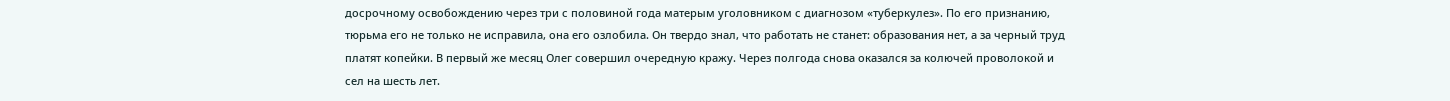досрочному освобождению через три с половиной года матерым уголовником с диагнозом «туберкулез». По его признанию, тюрьма его не только не исправила, она его озлобила. Он твердо знал, что работать не станет: образования нет, а за черный труд платят копейки. В первый же месяц Олег совершил очередную кражу. Через полгода снова оказался за колючей проволокой и сел на шесть лет.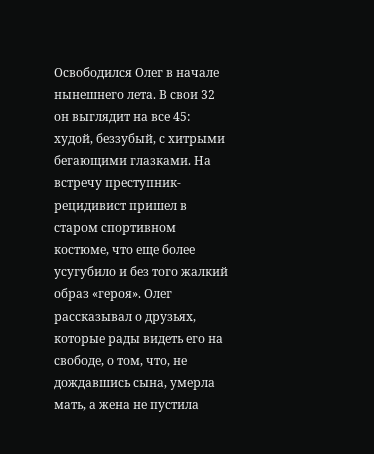Освободился Олег в начале нынешнего лета. В свои 32 он выглядит на все 45: худой, беззубый, с хитрыми бегающими глазками. На встречу преступник-рецидивист пришел в старом спортивном костюме, что еще более усугубило и без того жалкий образ «героя». Олег рассказывал о друзьях, которые рады видеть его на свободе, о том, что, не дождавшись сына, умерла мать, а жена не пустила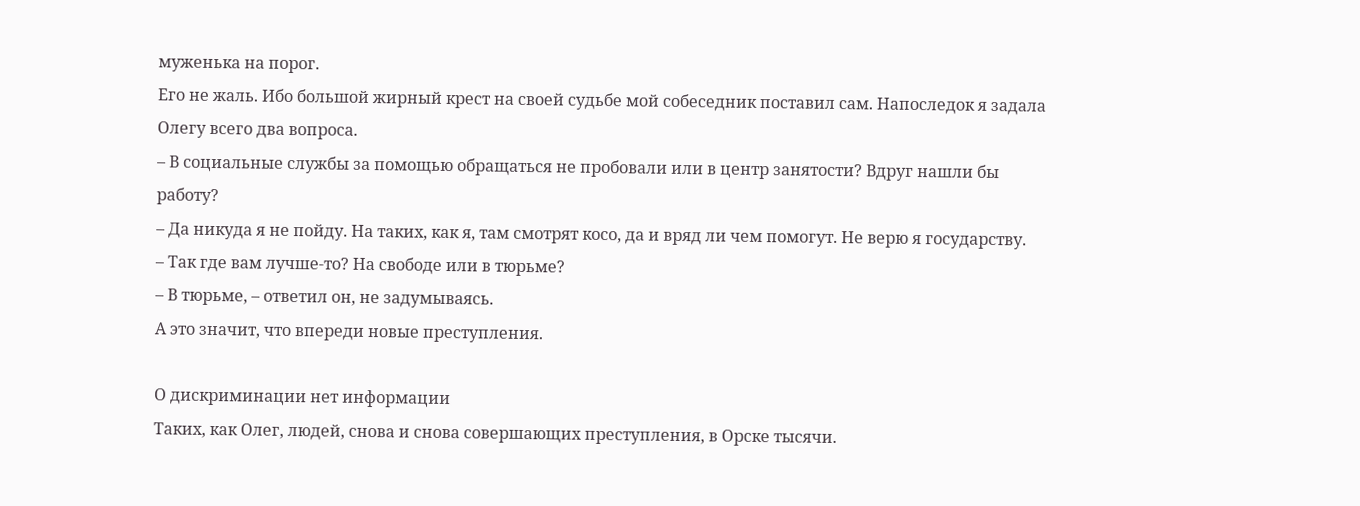муженька на порог.
Его не жаль. Ибо большой жирный крест на своей судьбе мой собеседник поставил сам. Напоследок я задала Олегу всего два вопроса.
– В социальные службы за помощью обращаться не пробовали или в центр занятости? Вдруг нашли бы работу?
– Да никуда я не пойду. На таких, как я, там смотрят косо, да и вряд ли чем помогут. Не верю я государству.
– Так где вам лучше-то? На свободе или в тюрьме?
– В тюрьме, – ответил он, не задумываясь.
А это значит, что впереди новые преступления.

О дискриминации нет информации
Таких, как Олег, людей, снова и снова совершающих преступления, в Орске тысячи.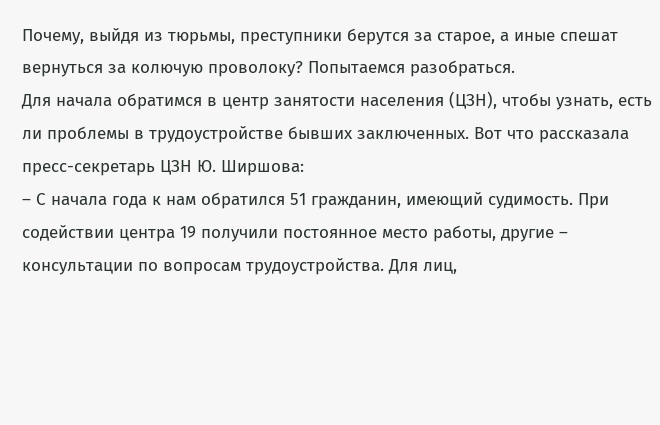Почему, выйдя из тюрьмы, преступники берутся за старое, а иные спешат вернуться за колючую проволоку? Попытаемся разобраться.
Для начала обратимся в центр занятости населения (ЦЗН), чтобы узнать, есть ли проблемы в трудоустройстве бывших заключенных. Вот что рассказала пресс-секретарь ЦЗН Ю. Ширшова:
– С начала года к нам обратился 51 гражданин, имеющий судимость. При содействии центра 19 получили постоянное место работы, другие – консультации по вопросам трудоустройства. Для лиц,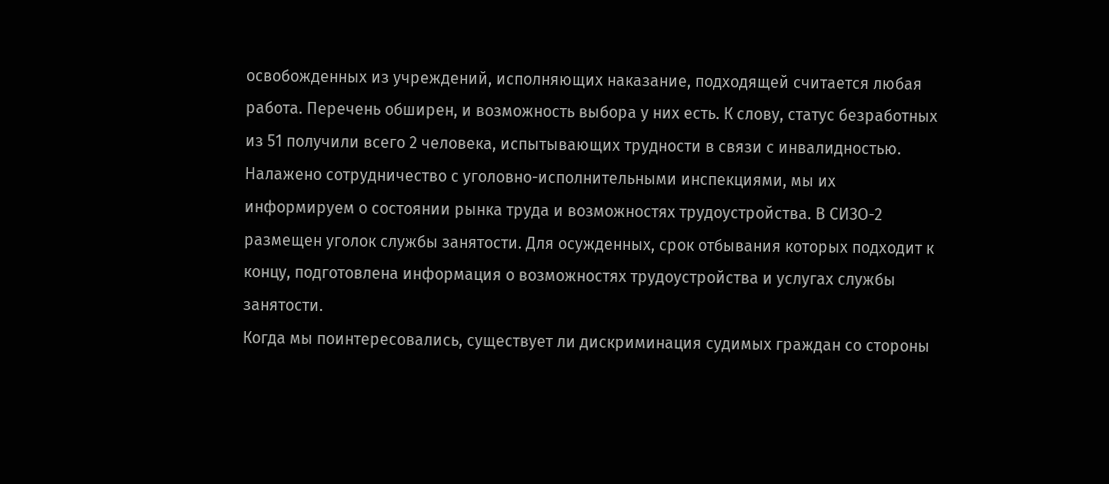освобожденных из учреждений, исполняющих наказание, подходящей считается любая работа. Перечень обширен, и возможность выбора у них есть. К слову, статус безработных из 51 получили всего 2 человека, испытывающих трудности в связи с инвалидностью. Налажено сотрудничество с уголовно-исполнительными инспекциями, мы их информируем о состоянии рынка труда и возможностях трудоустройства. В СИЗО-2 размещен уголок службы занятости. Для осужденных, срок отбывания которых подходит к концу, подготовлена информация о возможностях трудоустройства и услугах службы занятости.
Когда мы поинтересовались, существует ли дискриминация судимых граждан со стороны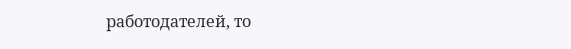работодателей, то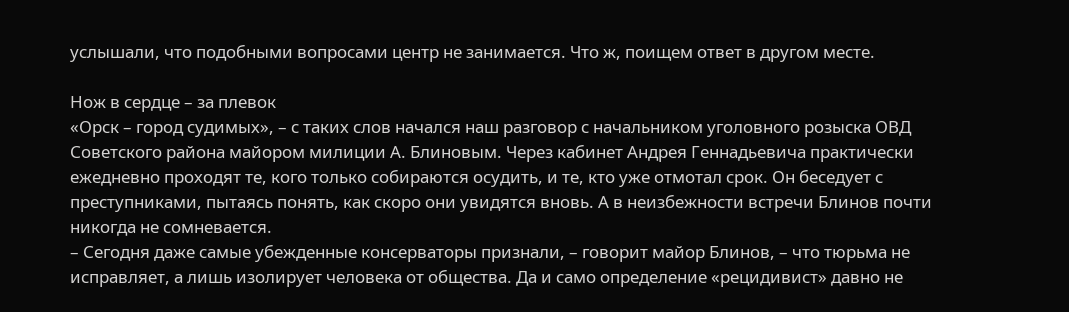услышали, что подобными вопросами центр не занимается. Что ж, поищем ответ в другом месте.

Нож в сердце – за плевок
«Орск – город судимых», – с таких слов начался наш разговор с начальником уголовного розыска ОВД Советского района майором милиции А. Блиновым. Через кабинет Андрея Геннадьевича практически ежедневно проходят те, кого только собираются осудить, и те, кто уже отмотал срок. Он беседует с преступниками, пытаясь понять, как скоро они увидятся вновь. А в неизбежности встречи Блинов почти никогда не сомневается.
– Сегодня даже самые убежденные консерваторы признали, – говорит майор Блинов, – что тюрьма не исправляет, а лишь изолирует человека от общества. Да и само определение «рецидивист» давно не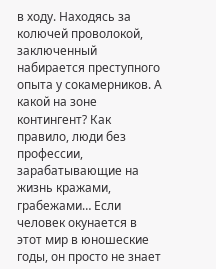в ходу. Находясь за колючей проволокой, заключенный набирается преступного опыта у сокамерников. А какой на зоне контингент? Как правило, люди без профессии, зарабатывающие на жизнь кражами, грабежами… Если человек окунается в этот мир в юношеские годы, он просто не знает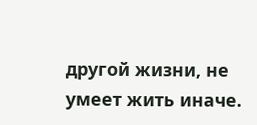другой жизни, не умеет жить иначе.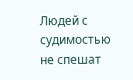Людей с судимостью не спешат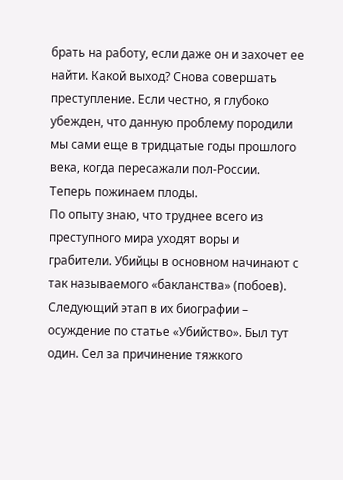брать на работу, если даже он и захочет ее найти. Какой выход? Снова совершать преступление. Если честно, я глубоко убежден, что данную проблему породили мы сами еще в тридцатые годы прошлого века, когда пересажали пол-России. Теперь пожинаем плоды.
По опыту знаю, что труднее всего из преступного мира уходят воры и грабители. Убийцы в основном начинают с так называемого «бакланства» (побоев). Следующий этап в их биографии – осуждение по статье «Убийство». Был тут один. Сел за причинение тяжкого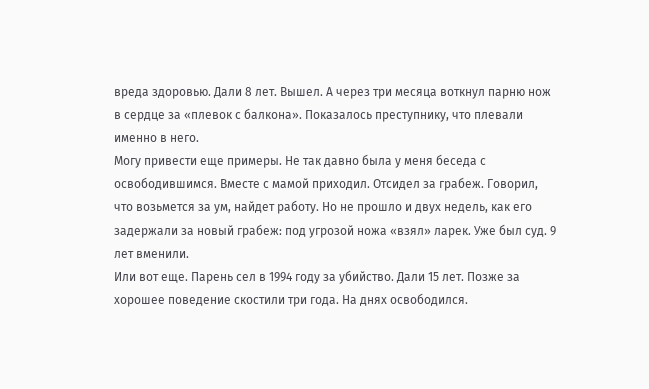вреда здоровью. Дали 8 лет. Вышел. А через три месяца воткнул парню нож в сердце за «плевок с балкона». Показалось преступнику, что плевали именно в него.
Могу привести еще примеры. Не так давно была у меня беседа с освободившимся. Вместе с мамой приходил. Отсидел за грабеж. Говорил, что возьмется за ум, найдет работу. Но не прошло и двух недель, как его задержали за новый грабеж: под угрозой ножа «взял» ларек. Уже был суд. 9 лет вменили.
Или вот еще. Парень сел в 1994 году за убийство. Дали 15 лет. Позже за хорошее поведение скостили три года. На днях освободился.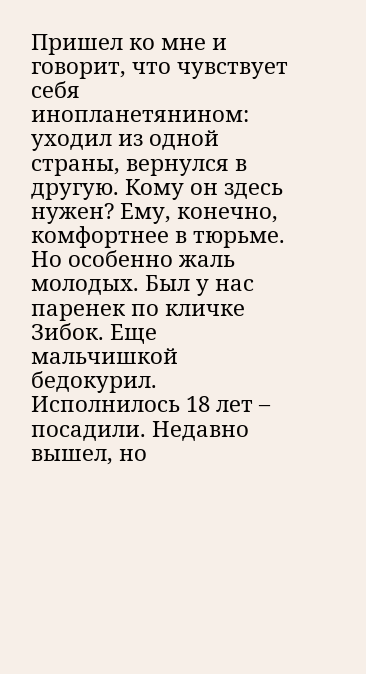Пришел ко мне и говорит, что чувствует себя инопланетянином: уходил из одной страны, вернулся в другую. Кому он здесь нужен? Ему, конечно, комфортнее в тюрьме.
Но особенно жаль молодых. Был у нас паренек по кличке Зибок. Еще мальчишкой бедокурил. Исполнилось 18 лет – посадили. Недавно вышел, но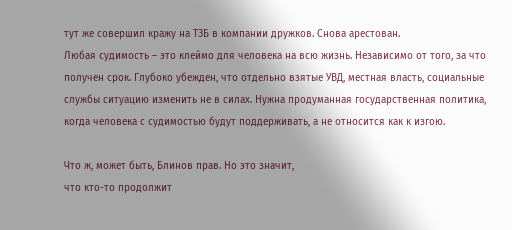тут же совершил кражу на ТЗБ в компании дружков. Снова арестован.
Любая судимость – это клеймо для человека на всю жизнь. Независимо от того, за что получен срок. Глубоко убежден, что отдельно взятые УВД, местная власть, социальные службы ситуацию изменить не в силах. Нужна продуманная государственная политика, когда человека с судимостью будут поддерживать, а не относится как к изгою.

Что ж, может быть, Блинов прав. Но это значит,
что кто-то продолжит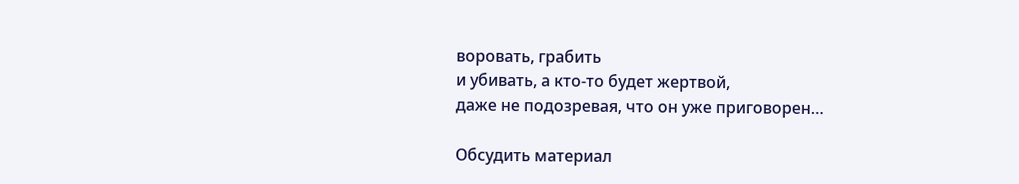воровать, грабить
и убивать, а кто-то будет жертвой,
даже не подозревая, что он уже приговорен…

Обсудить материал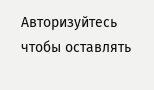Авторизуйтесь чтобы оставлять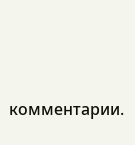комментарии.